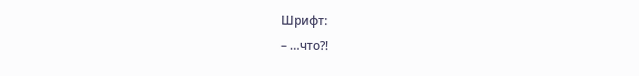Шрифт:
– …что?!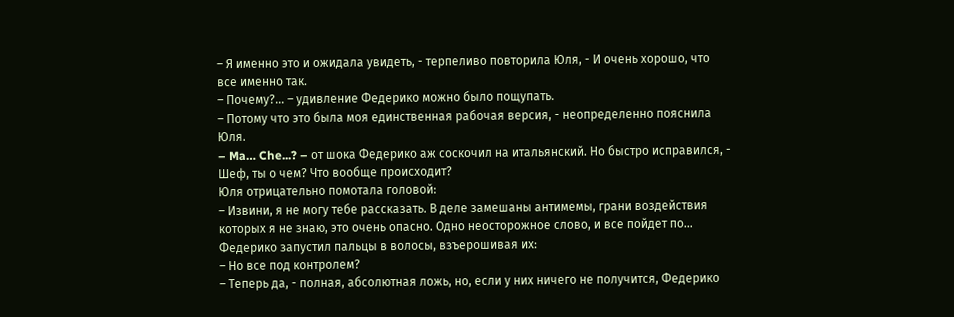– Я именно это и ожидала увидеть, - терпеливо повторила Юля, - И очень хорошо, что все именно так.
– Почему?... – удивление Федерико можно было пощупать.
– Потому что это была моя единственная рабочая версия, - неопределенно пояснила Юля.
– Ma… Che...? – от шока Федерико аж соскочил на итальянский. Но быстро исправился, - Шеф, ты о чем? Что вообще происходит?
Юля отрицательно помотала головой:
– Извини, я не могу тебе рассказать. В деле замешаны антимемы, грани воздействия которых я не знаю, это очень опасно. Одно неосторожное слово, и все пойдет по…
Федерико запустил пальцы в волосы, взъерошивая их:
– Но все под контролем?
– Теперь да, - полная, абсолютная ложь, но, если у них ничего не получится, Федерико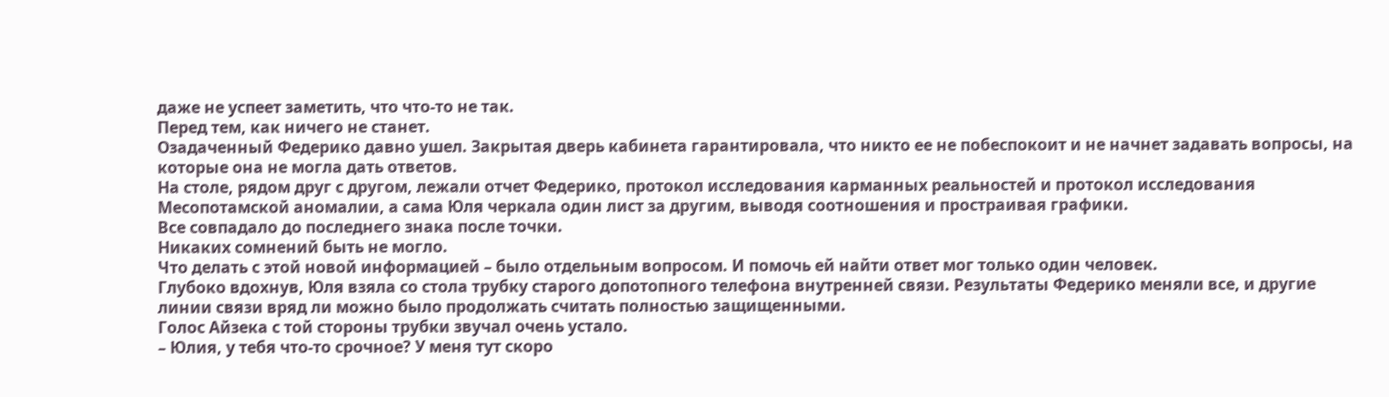даже не успеет заметить, что что-то не так.
Перед тем, как ничего не станет.
Озадаченный Федерико давно ушел. Закрытая дверь кабинета гарантировала, что никто ее не побеспокоит и не начнет задавать вопросы, на которые она не могла дать ответов.
На столе, рядом друг с другом, лежали отчет Федерико, протокол исследования карманных реальностей и протокол исследования Месопотамской аномалии, а сама Юля черкала один лист за другим, выводя соотношения и простраивая графики.
Все совпадало до последнего знака после точки.
Никаких сомнений быть не могло.
Что делать с этой новой информацией – было отдельным вопросом. И помочь ей найти ответ мог только один человек.
Глубоко вдохнув, Юля взяла со стола трубку старого допотопного телефона внутренней связи. Результаты Федерико меняли все, и другие линии связи вряд ли можно было продолжать считать полностью защищенными.
Голос Айзека с той стороны трубки звучал очень устало.
– Юлия, у тебя что-то срочное? У меня тут скоро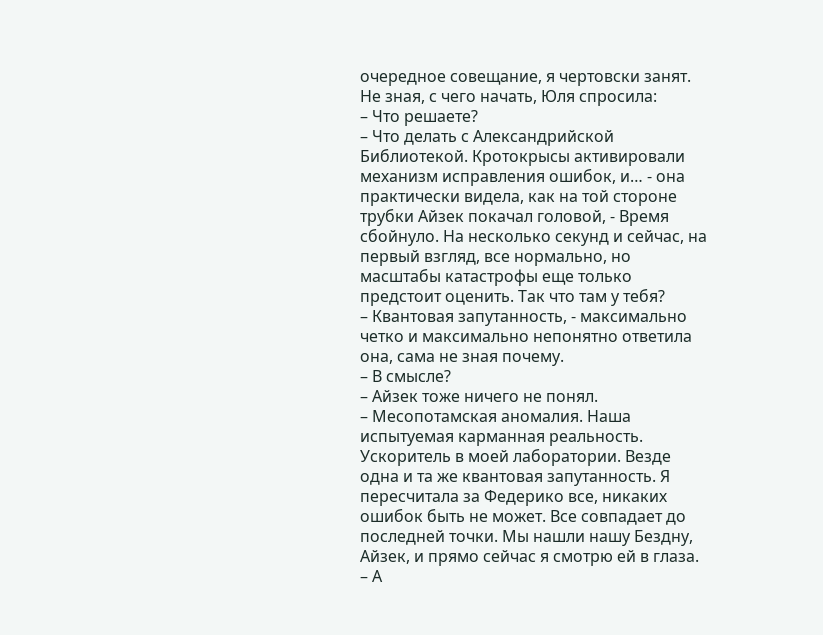очередное совещание, я чертовски занят.
Не зная, с чего начать, Юля спросила:
– Что решаете?
– Что делать с Александрийской Библиотекой. Кротокрысы активировали механизм исправления ошибок, и… - она практически видела, как на той стороне трубки Айзек покачал головой, - Время сбойнуло. На несколько секунд и сейчас, на первый взгляд, все нормально, но масштабы катастрофы еще только предстоит оценить. Так что там у тебя?
– Квантовая запутанность, - максимально четко и максимально непонятно ответила она, сама не зная почему.
– В смысле?
– Айзек тоже ничего не понял.
– Месопотамская аномалия. Наша испытуемая карманная реальность. Ускоритель в моей лаборатории. Везде одна и та же квантовая запутанность. Я пересчитала за Федерико все, никаких ошибок быть не может. Все совпадает до последней точки. Мы нашли нашу Бездну, Айзек, и прямо сейчас я смотрю ей в глаза.
– А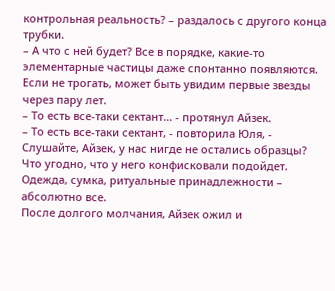контрольная реальность? – раздалось с другого конца трубки.
– А что с ней будет? Все в порядке, какие-то элементарные частицы даже спонтанно появляются. Если не трогать, может быть увидим первые звезды через пару лет.
– То есть все-таки сектант… - протянул Айзек.
– То есть все-таки сектант, - повторила Юля, - Слушайте, Айзек, у нас нигде не остались образцы? Что угодно, что у него конфисковали подойдет. Одежда, сумка, ритуальные принадлежности – абсолютно все.
После долгого молчания, Айзек ожил и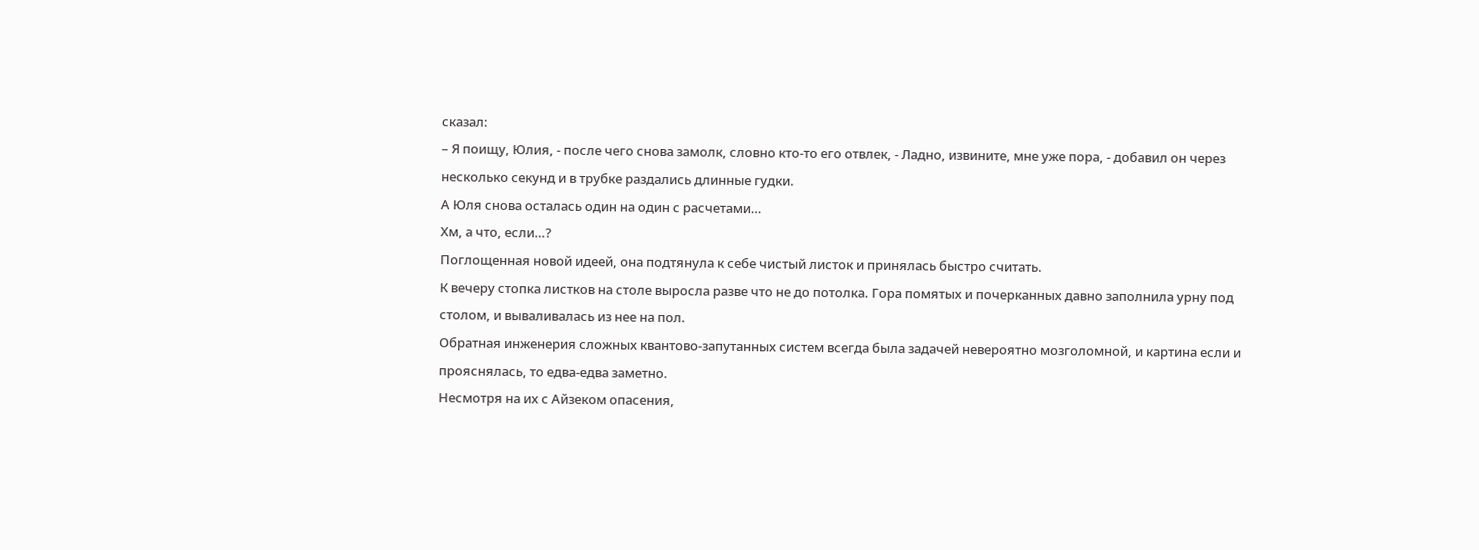сказал:
– Я поищу, Юлия, - после чего снова замолк, словно кто-то его отвлек, - Ладно, извините, мне уже пора, - добавил он через несколько секунд и в трубке раздались длинные гудки.
А Юля снова осталась один на один с расчетами…
Хм, а что, если…?
Поглощенная новой идеей, она подтянула к себе чистый листок и принялась быстро считать.
К вечеру стопка листков на столе выросла разве что не до потолка. Гора помятых и почерканных давно заполнила урну под столом, и вываливалась из нее на пол.
Обратная инженерия сложных квантово-запутанных систем всегда была задачей невероятно мозголомной, и картина если и прояснялась, то едва-едва заметно.
Несмотря на их с Айзеком опасения,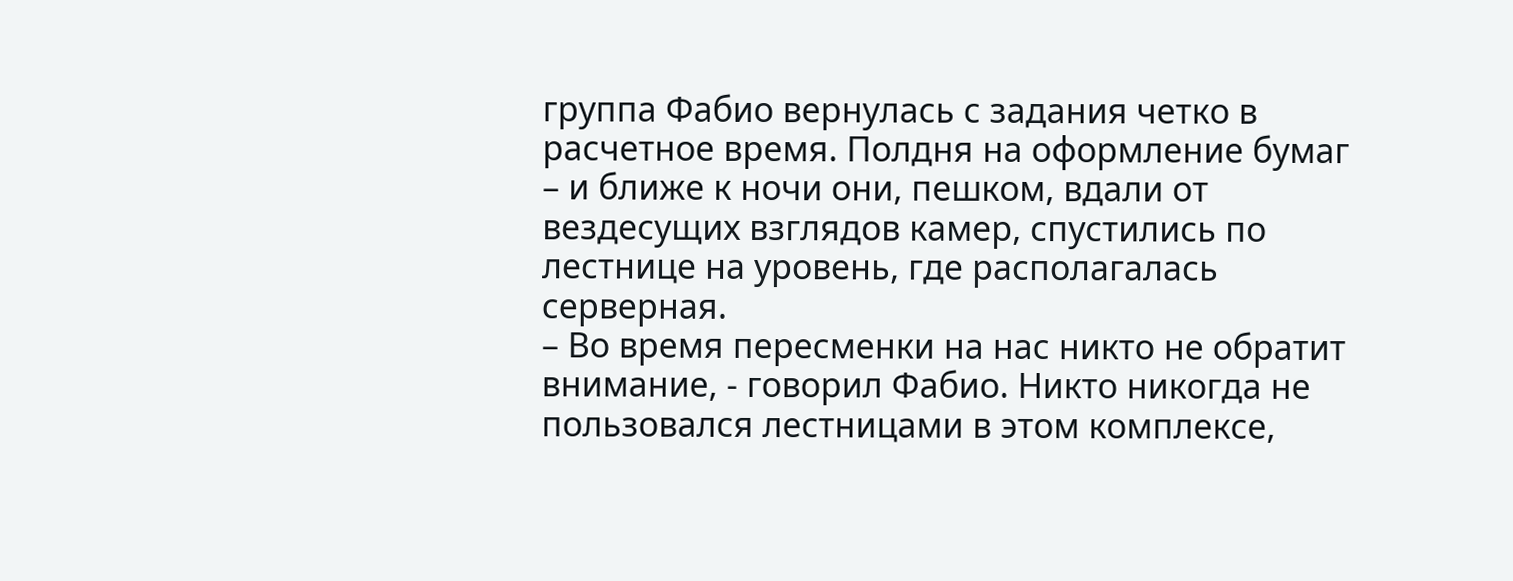группа Фабио вернулась с задания четко в расчетное время. Полдня на оформление бумаг – и ближе к ночи они, пешком, вдали от вездесущих взглядов камер, спустились по лестнице на уровень, где располагалась серверная.
– Во время пересменки на нас никто не обратит внимание, - говорил Фабио. Никто никогда не пользовался лестницами в этом комплексе,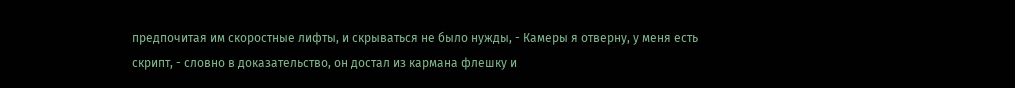предпочитая им скоростные лифты, и скрываться не было нужды, - Камеры я отверну, у меня есть скрипт, - словно в доказательство, он достал из кармана флешку и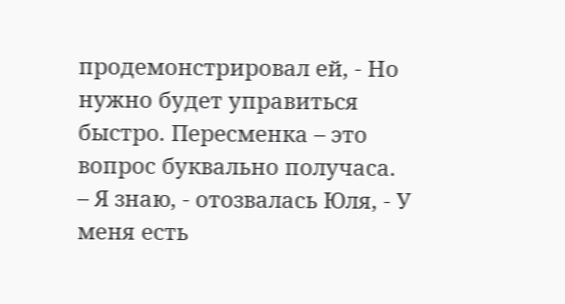продемонстрировал ей, - Но нужно будет управиться быстро. Пересменка – это вопрос буквально получаса.
– Я знаю, - отозвалась Юля, - У меня есть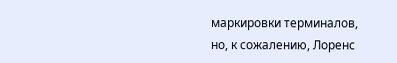маркировки терминалов, но, к сожалению, Лоренс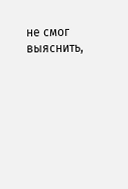не смог выяснить,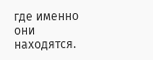где именно они находятся.